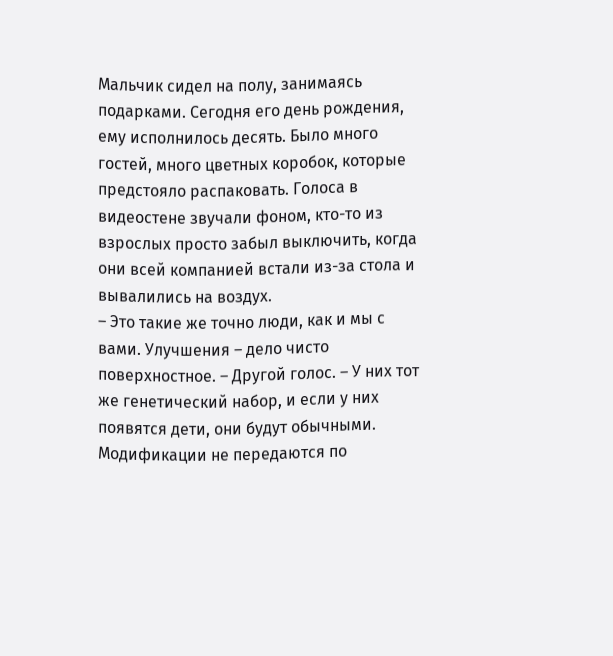Мальчик сидел на полу, занимаясь подарками. Сегодня его день рождения, ему исполнилось десять. Было много гостей, много цветных коробок, которые предстояло распаковать. Голоса в видеостене звучали фоном, кто-то из взрослых просто забыл выключить, когда они всей компанией встали из-за стола и вывалились на воздух.
– Это такие же точно люди, как и мы с вами. Улучшения – дело чисто поверхностное. – Другой голос. – У них тот же генетический набор, и если у них появятся дети, они будут обычными. Модификации не передаются по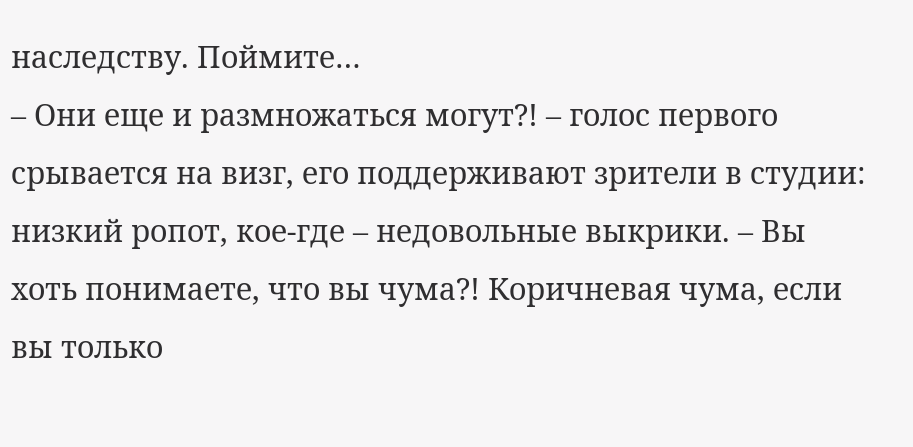наследству. Поймите…
– Они еще и размножаться могут?! – голос первого срывается на визг, его поддерживают зрители в студии: низкий ропот, кое-где – недовольные выкрики. – Вы хоть понимаете, что вы чума?! Коричневая чума, если вы только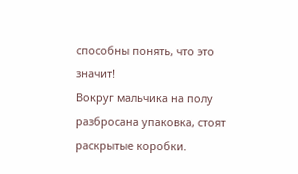способны понять, что это значит!
Вокруг мальчика на полу разбросана упаковка, стоят раскрытые коробки.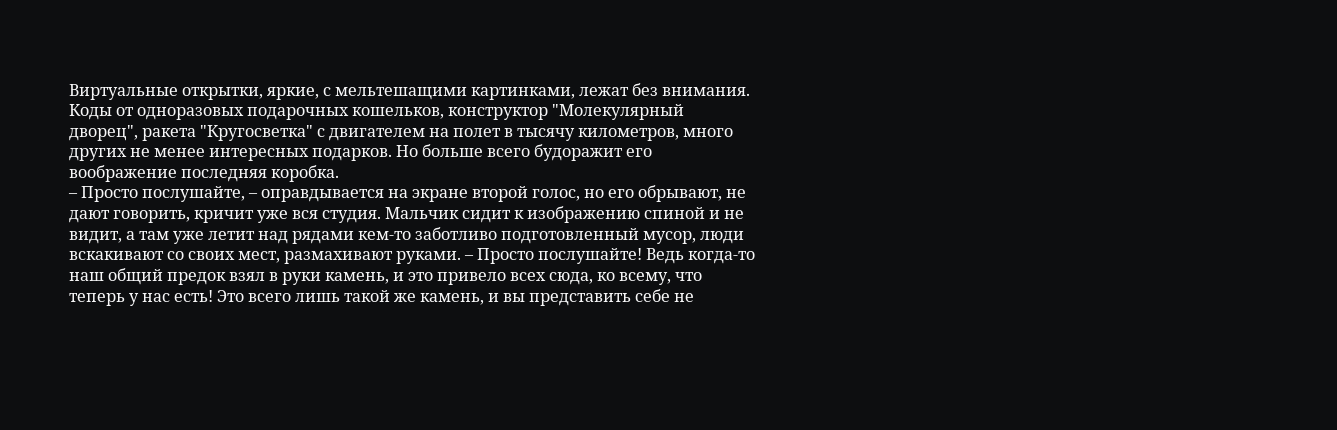Виртуальные открытки, яркие, с мельтешащими картинками, лежат без внимания. Коды от одноразовых подарочных кошельков, конструктор "Молекулярный дворец", ракета "Кругосветка" с двигателем на полет в тысячу километров, много других не менее интересных подарков. Но больше всего будоражит его воображение последняя коробка.
– Просто послушайте, – оправдывается на экране второй голос, но его обрывают, не дают говорить, кричит уже вся студия. Мальчик сидит к изображению спиной и не видит, а там уже летит над рядами кем-то заботливо подготовленный мусор, люди вскакивают со своих мест, размахивают руками. – Просто послушайте! Ведь когда-то наш общий предок взял в руки камень, и это привело всех сюда, ко всему, что теперь у нас есть! Это всего лишь такой же камень, и вы представить себе не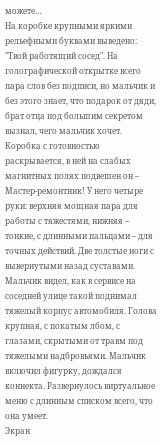можете…
На коробке крупными яркими рельефными буквами выведено: "Твой работящий сосед". На голографической открытке всего пара слов без подписи, но мальчик и без этого знает, что подарок от дяди, брат отца под большим секретом вызнал, чего мальчик хочет. Коробка с готовностью раскрывается, в ней на слабых магнитных полях подвешен он – Мастер-ремонтник! У него четыре руки: верхняя мощная пара для работы с тяжестями, нижняя – тонкие, с длинными пальцами – для точных действий. Две толстые ноги с вывернутыми назад суставами. Мальчик видел, как в сервисе на соседней улице такой поднимал тяжелый корпус автомобиля. Голова крупная, с покатым лбом, с глазами, скрытыми от травм под тяжелыми надбровьями. Мальчик включил фигурку, дождался коннекта. Развернулось виртуальное меню с длинным списком всего, что она умеет.
Экран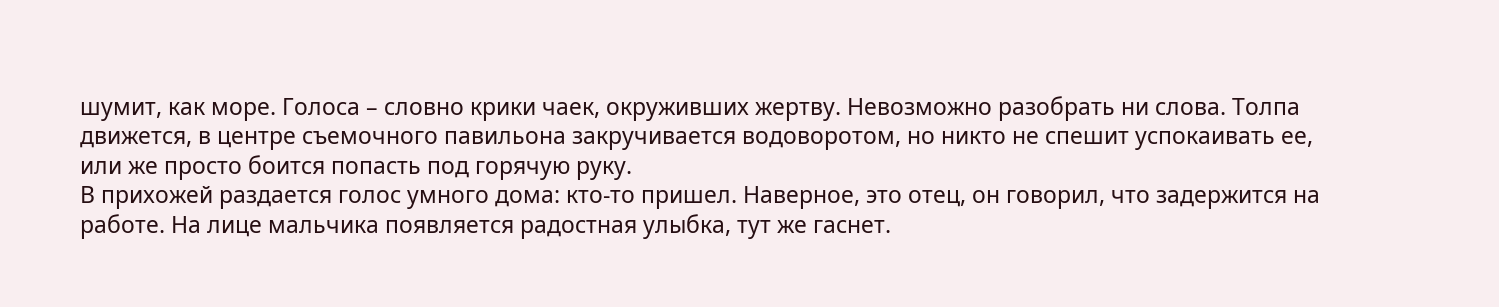шумит, как море. Голоса – словно крики чаек, окруживших жертву. Невозможно разобрать ни слова. Толпа движется, в центре съемочного павильона закручивается водоворотом, но никто не спешит успокаивать ее, или же просто боится попасть под горячую руку.
В прихожей раздается голос умного дома: кто-то пришел. Наверное, это отец, он говорил, что задержится на работе. На лице мальчика появляется радостная улыбка, тут же гаснет.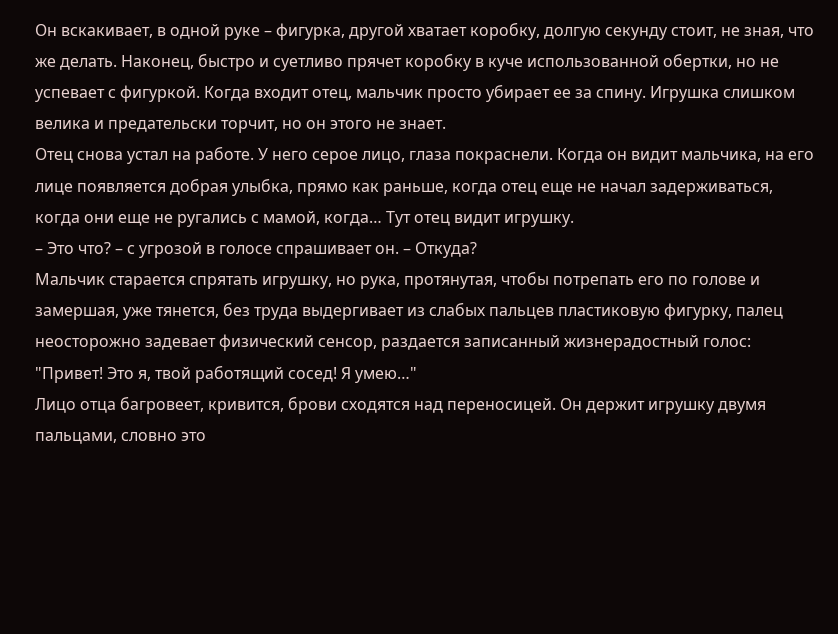Он вскакивает, в одной руке – фигурка, другой хватает коробку, долгую секунду стоит, не зная, что же делать. Наконец, быстро и суетливо прячет коробку в куче использованной обертки, но не успевает с фигуркой. Когда входит отец, мальчик просто убирает ее за спину. Игрушка слишком велика и предательски торчит, но он этого не знает.
Отец снова устал на работе. У него серое лицо, глаза покраснели. Когда он видит мальчика, на его лице появляется добрая улыбка, прямо как раньше, когда отец еще не начал задерживаться, когда они еще не ругались с мамой, когда… Тут отец видит игрушку.
– Это что? – с угрозой в голосе спрашивает он. – Откуда?
Мальчик старается спрятать игрушку, но рука, протянутая, чтобы потрепать его по голове и замершая, уже тянется, без труда выдергивает из слабых пальцев пластиковую фигурку, палец неосторожно задевает физический сенсор, раздается записанный жизнерадостный голос: "Привет! Это я, твой работящий сосед! Я умею…"
Лицо отца багровеет, кривится, брови сходятся над переносицей. Он держит игрушку двумя пальцами, словно это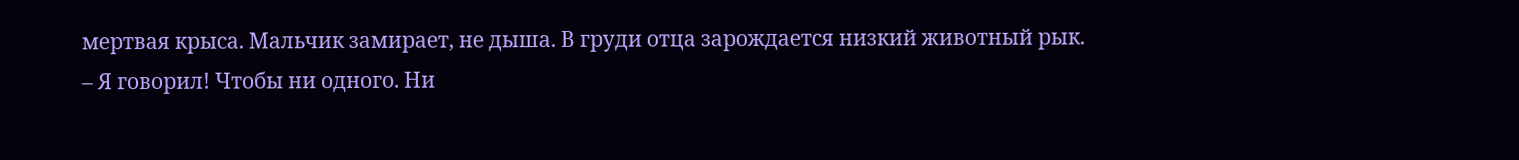мертвая крыса. Мальчик замирает, не дыша. В груди отца зарождается низкий животный рык.
– Я говорил! Чтобы ни одного. Ни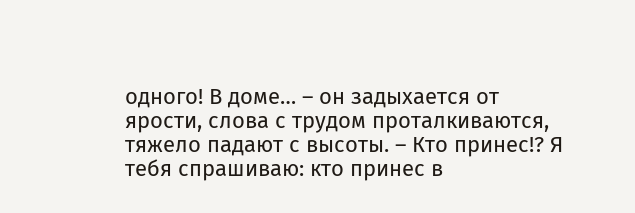одного! В доме… – он задыхается от ярости, слова с трудом проталкиваются, тяжело падают с высоты. – Кто принес!? Я тебя спрашиваю: кто принес в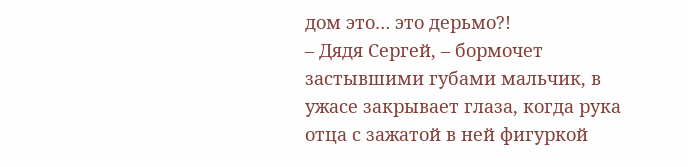дом это… это дерьмо?!
– Дядя Сергей, – бормочет застывшими губами мальчик, в ужасе закрывает глаза, когда рука отца с зажатой в ней фигуркой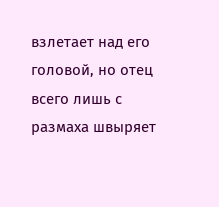взлетает над его головой, но отец всего лишь с размаха швыряет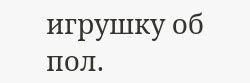игрушку об пол.